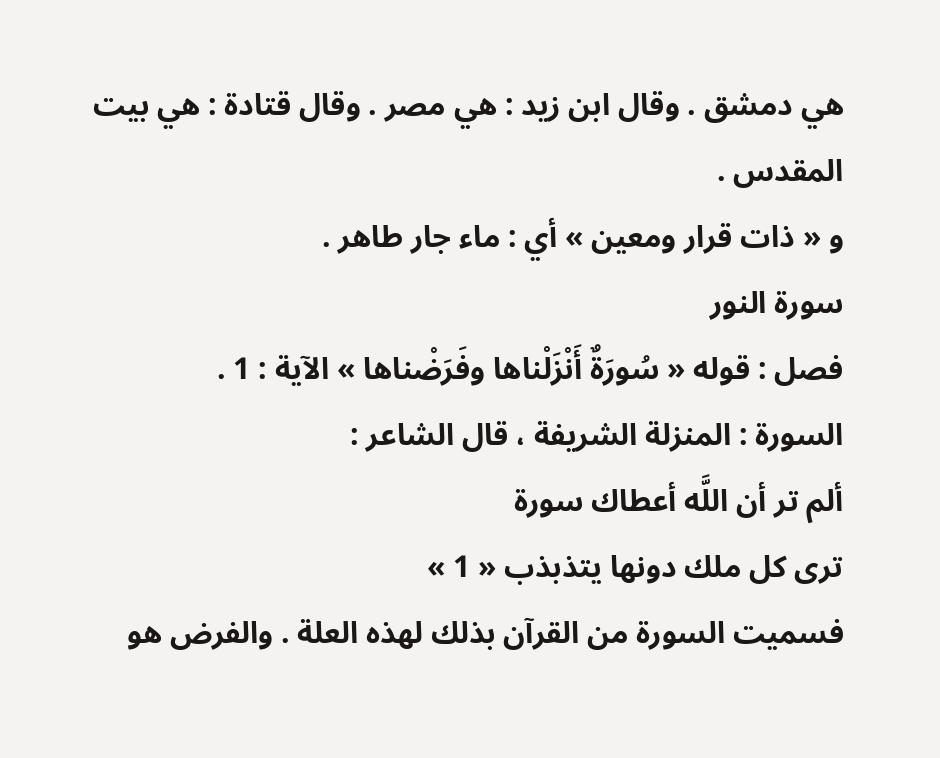هي دمشق . وقال ابن زيد : هي مصر . وقال قتادة : هي بيت المقدس .
و « ذات قرار ومعين » أي : ماء جار طاهر .
سورة النور
فصل : قوله « سُورَةٌ أَنْزَلْناها وفَرَضْناها » الآية : 1 .
السورة : المنزلة الشريفة ، قال الشاعر :
ألم تر أن اللَّه أعطاك سورة
ترى كل ملك دونها يتذبذب « 1 »
فسميت السورة من القرآن بذلك لهذه العلة . والفرض هو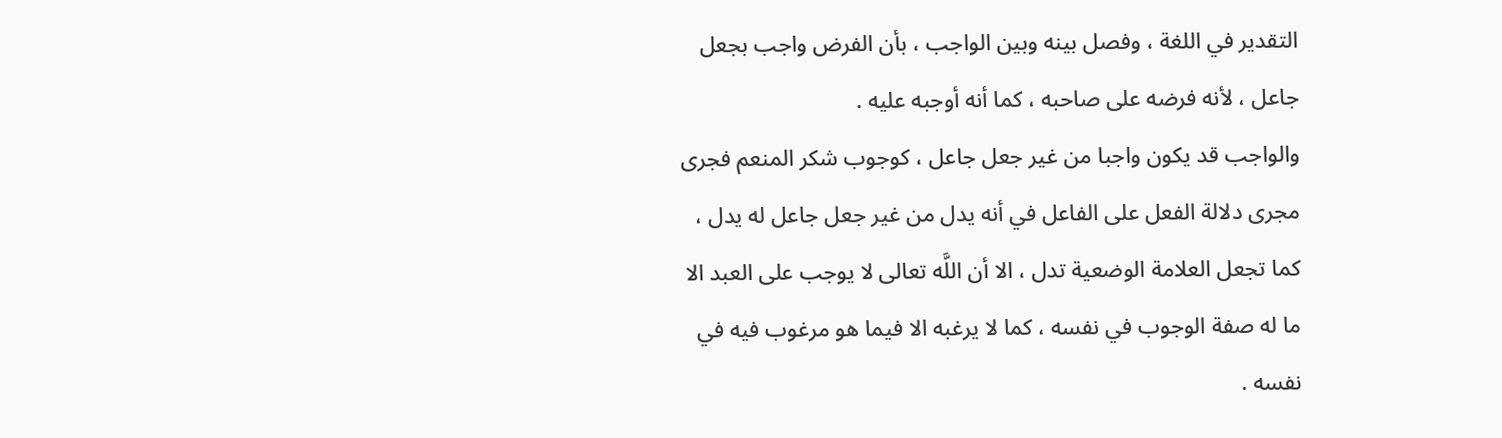التقدير في اللغة ، وفصل بينه وبين الواجب ، بأن الفرض واجب بجعل جاعل ، لأنه فرضه على صاحبه ، كما أنه أوجبه عليه .
والواجب قد يكون واجبا من غير جعل جاعل ، كوجوب شكر المنعم فجرى مجرى دلالة الفعل على الفاعل في أنه يدل من غير جعل جاعل له يدل ، كما تجعل العلامة الوضعية تدل ، الا أن اللَّه تعالى لا يوجب على العبد الا ما له صفة الوجوب في نفسه ، كما لا يرغبه الا فيما هو مرغوب فيه في نفسه .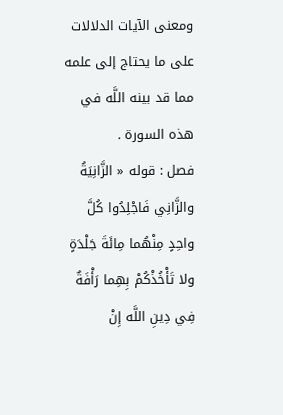ومعنى الآيات الدلالات على ما يحتاج إلى علمه مما قد بينه اللَّه في هذه السورة .
فصل : قوله « الزَّانِيَةُ والزَّانِي فَاجْلِدُوا كُلَّ واحِدٍ مِنْهُما مِائَةَ جَلْدَةٍ ولا تَأْخُذْكُمْ بِهِما رَأْفَةٌ فِي دِينِ اللَّه إِنْ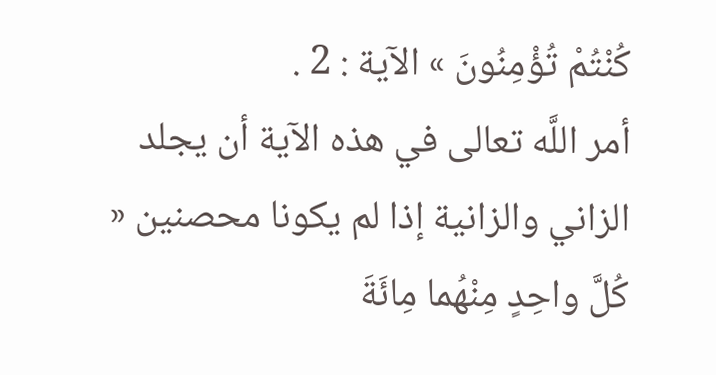كُنْتُمْ تُؤْمِنُونَ » الآية : 2 .
أمر اللَّه تعالى في هذه الآية أن يجلد الزاني والزانية إذا لم يكونا محصنين « كُلَّ واحِدٍ مِنْهُما مِائَةَ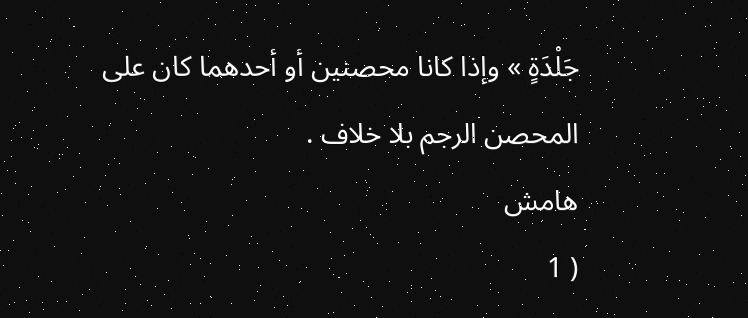جَلْدَةٍ » وإذا كانا محصنين أو أحدهما كان على المحصن الرجم بلا خلاف .
هامش
( 1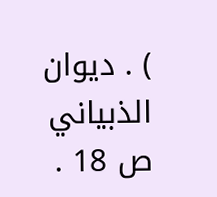) . ديوان الذبياني ص 18 .